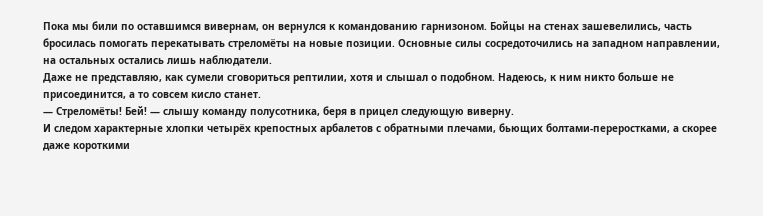Пока мы били по оставшимся вивернам, он вернулся к командованию гарнизоном. Бойцы на стенах зашевелились, часть бросилась помогать перекатывать стреломёты на новые позиции. Основные силы сосредоточились на западном направлении, на остальных остались лишь наблюдатели.
Даже не представляю, как сумели сговориться рептилии, хотя и слышал о подобном. Надеюсь, к ним никто больше не присоединится, а то совсем кисло станет.
— Стреломёты! Бей! — слышу команду полусотника, беря в прицел следующую виверну.
И следом характерные хлопки четырёх крепостных арбалетов с обратными плечами, бьющих болтами-переростками, а скорее даже короткими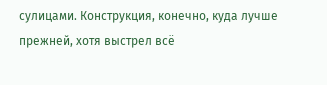сулицами. Конструкция, конечно, куда лучше прежней, хотя выстрел всё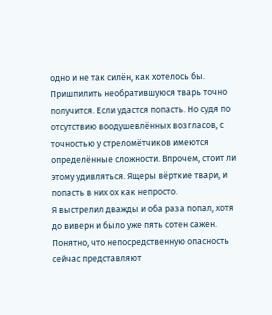одно и не так силён, как хотелось бы. Пришпилить необратившуюся тварь точно получится. Если удастся попасть. Но судя по отсутствию воодушевлённых возгласов, с точностью у стреломётчиков имеются определённые сложности. Впрочем, стоит ли этому удивляться. Ящеры вёрткие твари, и попасть в них ох как непросто.
Я выстрелил дважды и оба раза попал, хотя до виверн и было уже пять сотен сажен. Понятно, что непосредственную опасность сейчас представляют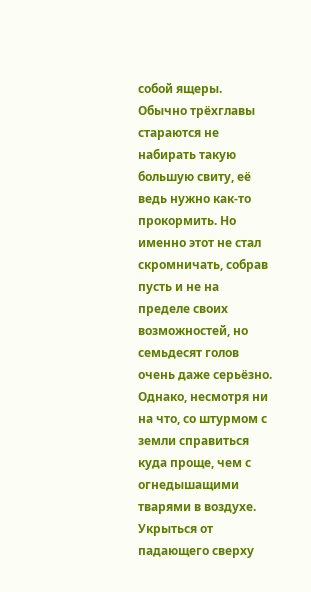собой ящеры. Обычно трёхглавы стараются не набирать такую большую свиту, её ведь нужно как-то прокормить. Но именно этот не стал скромничать, собрав пусть и не на пределе своих возможностей, но семьдесят голов очень даже серьёзно.
Однако, несмотря ни на что, со штурмом с земли справиться куда проще, чем с огнедышащими тварями в воздухе. Укрыться от падающего сверху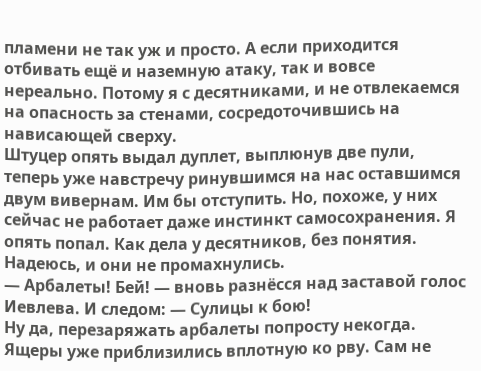пламени не так уж и просто. А если приходится отбивать ещё и наземную атаку, так и вовсе нереально. Потому я с десятниками, и не отвлекаемся на опасность за стенами, сосредоточившись на нависающей сверху.
Штуцер опять выдал дуплет, выплюнув две пули, теперь уже навстречу ринувшимся на нас оставшимся двум вивернам. Им бы отступить. Но, похоже, у них сейчас не работает даже инстинкт самосохранения. Я опять попал. Как дела у десятников, без понятия. Надеюсь, и они не промахнулись.
— Арбалеты! Бей! — вновь разнёсся над заставой голос Иевлева. И следом: — Сулицы к бою!
Ну да, перезаряжать арбалеты попросту некогда. Ящеры уже приблизились вплотную ко рву. Сам не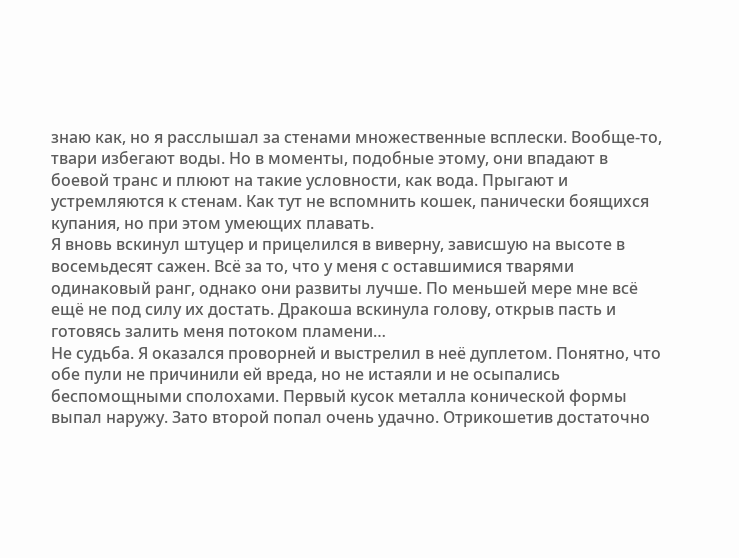знаю как, но я расслышал за стенами множественные всплески. Вообще-то, твари избегают воды. Но в моменты, подобные этому, они впадают в боевой транс и плюют на такие условности, как вода. Прыгают и устремляются к стенам. Как тут не вспомнить кошек, панически боящихся купания, но при этом умеющих плавать.
Я вновь вскинул штуцер и прицелился в виверну, зависшую на высоте в восемьдесят сажен. Всё за то, что у меня с оставшимися тварями одинаковый ранг, однако они развиты лучше. По меньшей мере мне всё ещё не под силу их достать. Дракоша вскинула голову, открыв пасть и готовясь залить меня потоком пламени…
Не судьба. Я оказался проворней и выстрелил в неё дуплетом. Понятно, что обе пули не причинили ей вреда, но не истаяли и не осыпались беспомощными сполохами. Первый кусок металла конической формы выпал наружу. Зато второй попал очень удачно. Отрикошетив достаточно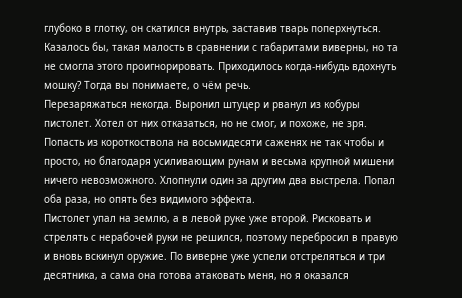глубоко в глотку, он скатился внутрь, заставив тварь поперхнуться. Казалось бы, такая малость в сравнении с габаритами виверны, но та не смогла этого проигнорировать. Приходилось когда-нибудь вдохнуть мошку? Тогда вы понимаете, о чём речь.
Перезаряжаться некогда. Выронил штуцер и рванул из кобуры пистолет. Хотел от них отказаться, но не смог, и похоже, не зря. Попасть из короткоствола на восьмидесяти саженях не так чтобы и просто, но благодаря усиливающим рунам и весьма крупной мишени ничего невозможного. Хлопнули один за другим два выстрела. Попал оба раза, но опять без видимого эффекта.
Пистолет упал на землю, а в левой руке уже второй. Рисковать и стрелять с нерабочей руки не решился, поэтому перебросил в правую и вновь вскинул оружие. По виверне уже успели отстреляться и три десятника, а сама она готова атаковать меня, но я оказался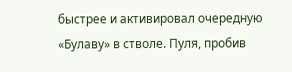быстрее и активировал очередную «Булаву» в стволе. Пуля, пробив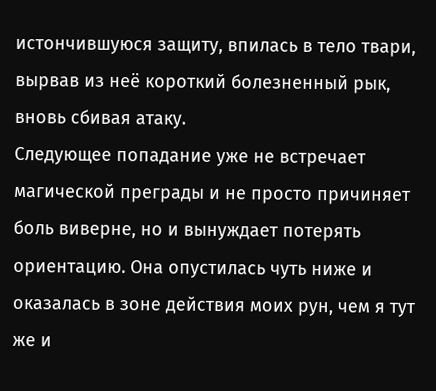истончившуюся защиту, впилась в тело твари, вырвав из неё короткий болезненный рык, вновь сбивая атаку.
Следующее попадание уже не встречает магической преграды и не просто причиняет боль виверне, но и вынуждает потерять ориентацию. Она опустилась чуть ниже и оказалась в зоне действия моих рун, чем я тут же и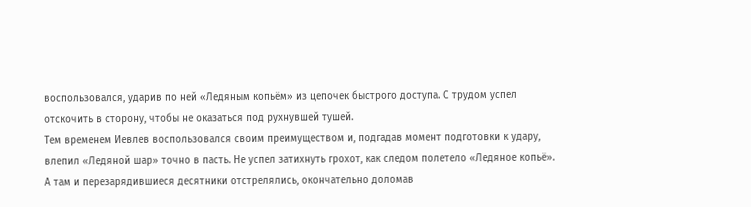воспользовался, ударив по ней «Ледяным копьём» из цепочек быстрого доступа. С трудом успел отскочить в сторону, чтобы не оказаться под рухнувшей тушей.
Тем временем Иевлев воспользовался своим преимуществом и, подгадав момент подготовки к удару, влепил «Ледяной шар» точно в пасть. Не успел затихнуть грохот, как следом полетело «Ледяное копьё». А там и перезарядившиеся десятники отстрелялись, окончательно доломав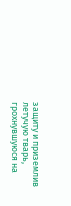защиту и приземлив летучую тварь, грохнувшуюся на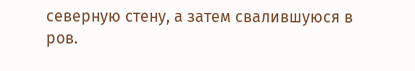северную стену, а затем свалившуюся в ров.